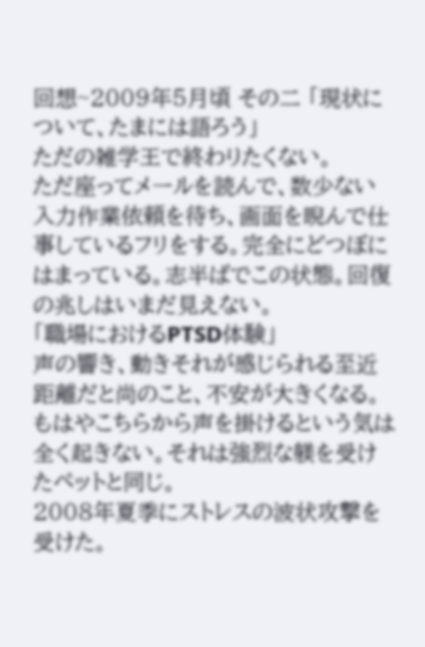回想~2009年5月頃 その二 「現状について、たまには語ろう」
ただの雑学王で終わりたくない。
ただ座ってメールを読んで、数少ない入力作業依頼を待ち、画面を睨んで仕事しているフリをする。完全にどつぼにはまっている。志半ばでこの状態。回復の兆しはいまだ見えない。
「職場におけるPTSD体験」
声の響き、動きそれが感じられる至近距離だと尚のこと、不安が大きくなる。もはやこちらから声を掛けるという気は全く起きない。それは強烈な躾を受けたペットと同じ。
2008年夏季にストレスの波状攻撃を受けた。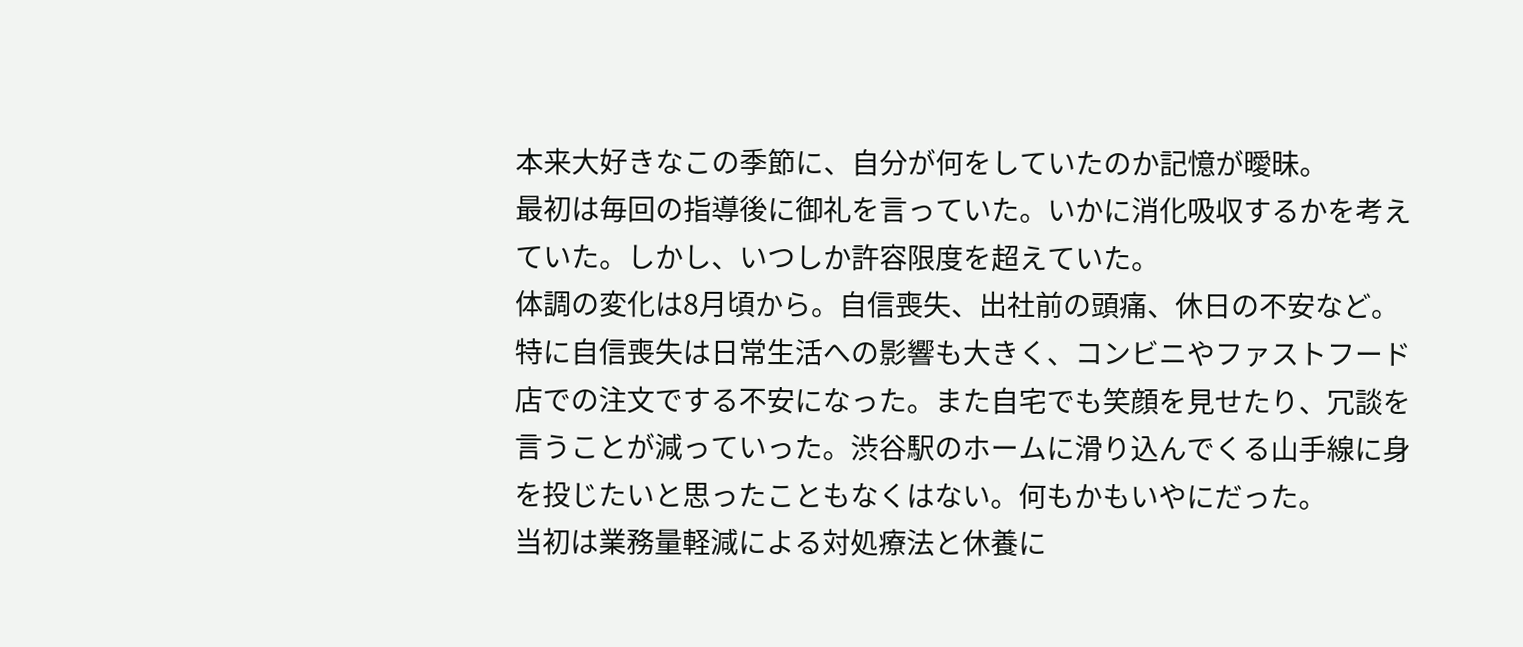本来大好きなこの季節に、自分が何をしていたのか記憶が曖昧。
最初は毎回の指導後に御礼を言っていた。いかに消化吸収するかを考えていた。しかし、いつしか許容限度を超えていた。
体調の変化は8月頃から。自信喪失、出社前の頭痛、休日の不安など。特に自信喪失は日常生活への影響も大きく、コンビニやファストフード店での注文でする不安になった。また自宅でも笑顔を見せたり、冗談を言うことが減っていった。渋谷駅のホームに滑り込んでくる山手線に身を投じたいと思ったこともなくはない。何もかもいやにだった。
当初は業務量軽減による対処療法と休養に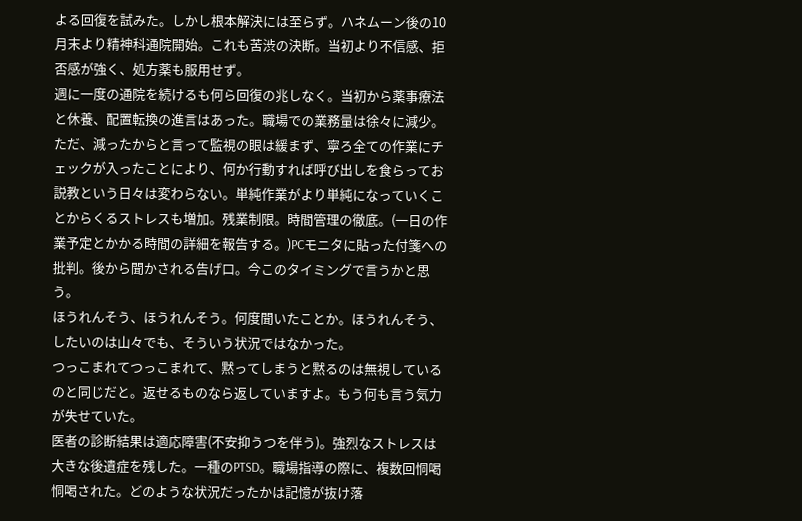よる回復を試みた。しかし根本解決には至らず。ハネムーン後の10月末より精神科通院開始。これも苦渋の決断。当初より不信感、拒否感が強く、処方薬も服用せず。
週に一度の通院を続けるも何ら回復の兆しなく。当初から薬事療法と休養、配置転換の進言はあった。職場での業務量は徐々に減少。ただ、減ったからと言って監視の眼は緩まず、寧ろ全ての作業にチェックが入ったことにより、何か行動すれば呼び出しを食らってお説教という日々は変わらない。単純作業がより単純になっていくことからくるストレスも増加。残業制限。時間管理の徹底。(一日の作業予定とかかる時間の詳細を報告する。)PCモニタに貼った付箋への批判。後から聞かされる告げ口。今このタイミングで言うかと思う。
ほうれんそう、ほうれんそう。何度聞いたことか。ほうれんそう、したいのは山々でも、そういう状況ではなかった。
つっこまれてつっこまれて、黙ってしまうと黙るのは無視しているのと同じだと。返せるものなら返していますよ。もう何も言う気力が失せていた。
医者の診断結果は適応障害(不安抑うつを伴う)。強烈なストレスは大きな後遺症を残した。一種のPTSD。職場指導の際に、複数回恫喝恫喝された。どのような状況だったかは記憶が抜け落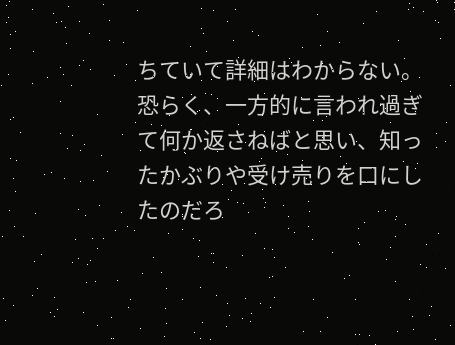ちていて詳細はわからない。恐らく、一方的に言われ過ぎて何か返さねばと思い、知ったかぶりや受け売りを口にしたのだろ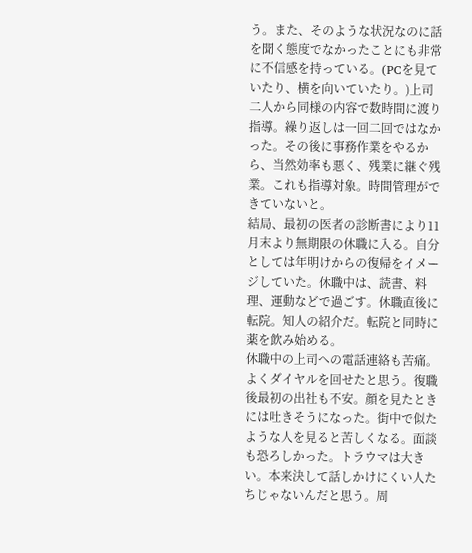う。また、そのような状況なのに話を聞く態度でなかったことにも非常に不信感を持っている。(PCを見ていたり、横を向いていたり。)上司二人から同様の内容で数時間に渡り指導。繰り返しは一回二回ではなかった。その後に事務作業をやるから、当然効率も悪く、残業に継ぐ残業。これも指導対象。時間管理ができていないと。
結局、最初の医者の診断書により11月末より無期限の休職に入る。自分としては年明けからの復帰をイメージしていた。休職中は、読書、料理、運動などで過ごす。休職直後に転院。知人の紹介だ。転院と同時に薬を飲み始める。
休職中の上司への電話連絡も苦痛。よくダイヤルを回せたと思う。復職後最初の出社も不安。顔を見たときには吐きそうになった。街中で似たような人を見ると苦しくなる。面談も恐ろしかった。トラウマは大きい。本来決して話しかけにくい人たちじゃないんだと思う。周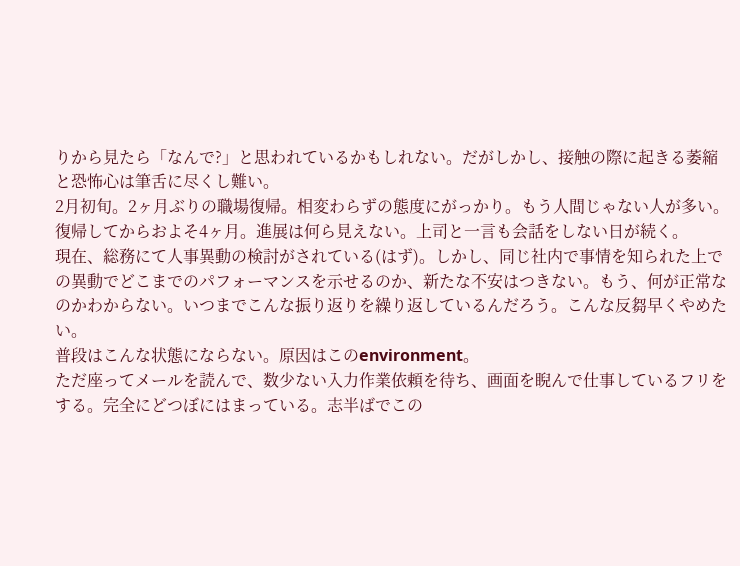りから見たら「なんで?」と思われているかもしれない。だがしかし、接触の際に起きる萎縮と恐怖心は筆舌に尽くし難い。
2月初旬。2ヶ月ぶりの職場復帰。相変わらずの態度にがっかり。もう人間じゃない人が多い。
復帰してからおよそ4ヶ月。進展は何ら見えない。上司と一言も会話をしない日が続く。
現在、総務にて人事異動の検討がされている(はず)。しかし、同じ社内で事情を知られた上での異動でどこまでのパフォーマンスを示せるのか、新たな不安はつきない。もう、何が正常なのかわからない。いつまでこんな振り返りを繰り返しているんだろう。こんな反芻早くやめたい。
普段はこんな状態にならない。原因はこのenvironment。
ただ座ってメールを読んで、数少ない入力作業依頼を待ち、画面を睨んで仕事しているフリをする。完全にどつぼにはまっている。志半ばでこの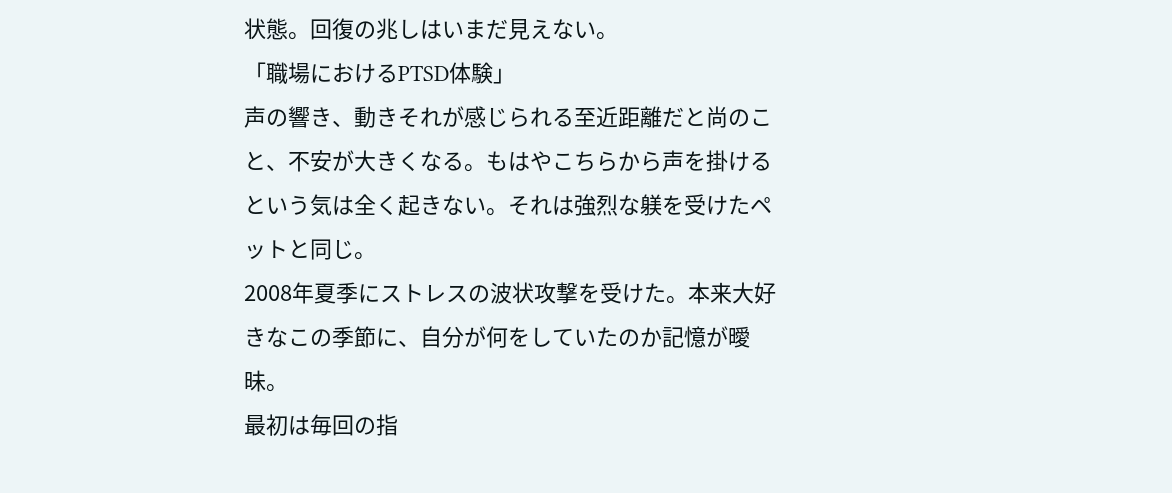状態。回復の兆しはいまだ見えない。
「職場におけるPTSD体験」
声の響き、動きそれが感じられる至近距離だと尚のこと、不安が大きくなる。もはやこちらから声を掛けるという気は全く起きない。それは強烈な躾を受けたペットと同じ。
2008年夏季にストレスの波状攻撃を受けた。本来大好きなこの季節に、自分が何をしていたのか記憶が曖昧。
最初は毎回の指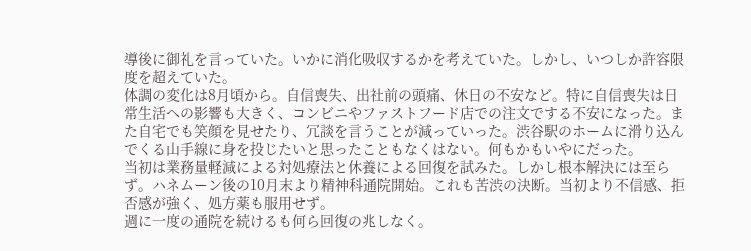導後に御礼を言っていた。いかに消化吸収するかを考えていた。しかし、いつしか許容限度を超えていた。
体調の変化は8月頃から。自信喪失、出社前の頭痛、休日の不安など。特に自信喪失は日常生活への影響も大きく、コンビニやファストフード店での注文でする不安になった。また自宅でも笑顔を見せたり、冗談を言うことが減っていった。渋谷駅のホームに滑り込んでくる山手線に身を投じたいと思ったこともなくはない。何もかもいやにだった。
当初は業務量軽減による対処療法と休養による回復を試みた。しかし根本解決には至らず。ハネムーン後の10月末より精神科通院開始。これも苦渋の決断。当初より不信感、拒否感が強く、処方薬も服用せず。
週に一度の通院を続けるも何ら回復の兆しなく。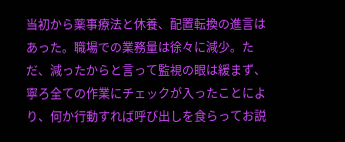当初から薬事療法と休養、配置転換の進言はあった。職場での業務量は徐々に減少。ただ、減ったからと言って監視の眼は緩まず、寧ろ全ての作業にチェックが入ったことにより、何か行動すれば呼び出しを食らってお説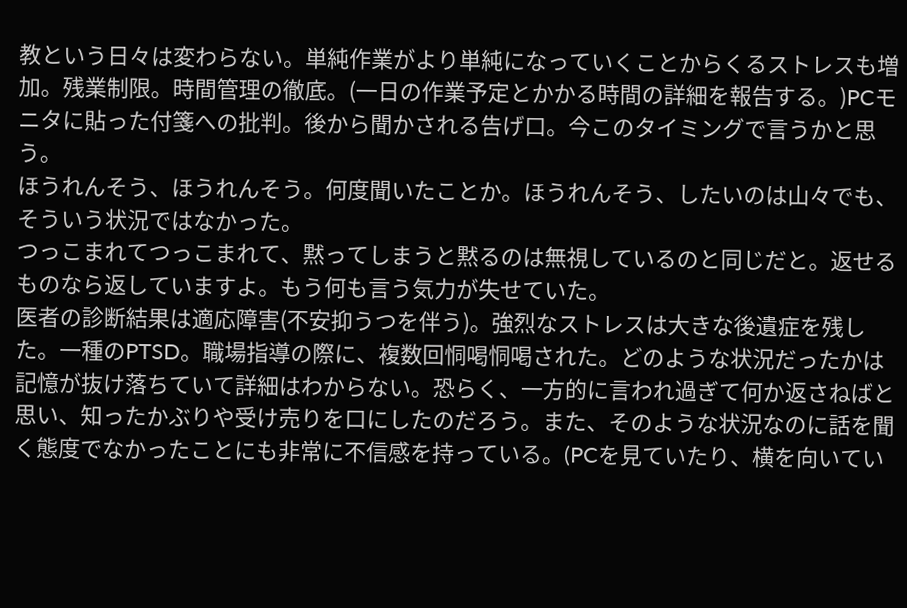教という日々は変わらない。単純作業がより単純になっていくことからくるストレスも増加。残業制限。時間管理の徹底。(一日の作業予定とかかる時間の詳細を報告する。)PCモニタに貼った付箋への批判。後から聞かされる告げ口。今このタイミングで言うかと思う。
ほうれんそう、ほうれんそう。何度聞いたことか。ほうれんそう、したいのは山々でも、そういう状況ではなかった。
つっこまれてつっこまれて、黙ってしまうと黙るのは無視しているのと同じだと。返せるものなら返していますよ。もう何も言う気力が失せていた。
医者の診断結果は適応障害(不安抑うつを伴う)。強烈なストレスは大きな後遺症を残した。一種のPTSD。職場指導の際に、複数回恫喝恫喝された。どのような状況だったかは記憶が抜け落ちていて詳細はわからない。恐らく、一方的に言われ過ぎて何か返さねばと思い、知ったかぶりや受け売りを口にしたのだろう。また、そのような状況なのに話を聞く態度でなかったことにも非常に不信感を持っている。(PCを見ていたり、横を向いてい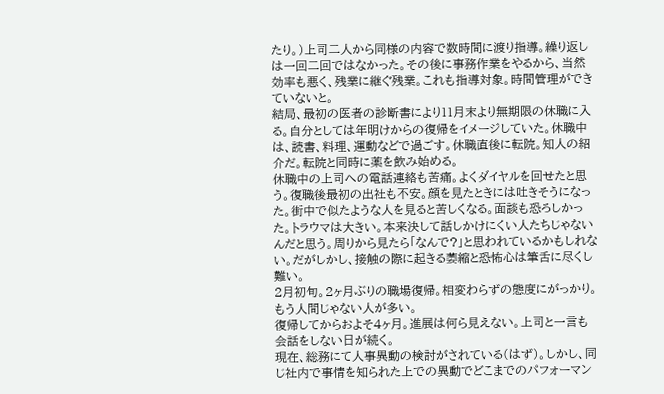たり。)上司二人から同様の内容で数時間に渡り指導。繰り返しは一回二回ではなかった。その後に事務作業をやるから、当然効率も悪く、残業に継ぐ残業。これも指導対象。時間管理ができていないと。
結局、最初の医者の診断書により11月末より無期限の休職に入る。自分としては年明けからの復帰をイメージしていた。休職中は、読書、料理、運動などで過ごす。休職直後に転院。知人の紹介だ。転院と同時に薬を飲み始める。
休職中の上司への電話連絡も苦痛。よくダイヤルを回せたと思う。復職後最初の出社も不安。顔を見たときには吐きそうになった。街中で似たような人を見ると苦しくなる。面談も恐ろしかった。トラウマは大きい。本来決して話しかけにくい人たちじゃないんだと思う。周りから見たら「なんで?」と思われているかもしれない。だがしかし、接触の際に起きる萎縮と恐怖心は筆舌に尽くし難い。
2月初旬。2ヶ月ぶりの職場復帰。相変わらずの態度にがっかり。もう人間じゃない人が多い。
復帰してからおよそ4ヶ月。進展は何ら見えない。上司と一言も会話をしない日が続く。
現在、総務にて人事異動の検討がされている(はず)。しかし、同じ社内で事情を知られた上での異動でどこまでのパフォーマン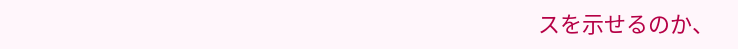スを示せるのか、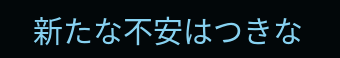新たな不安はつきな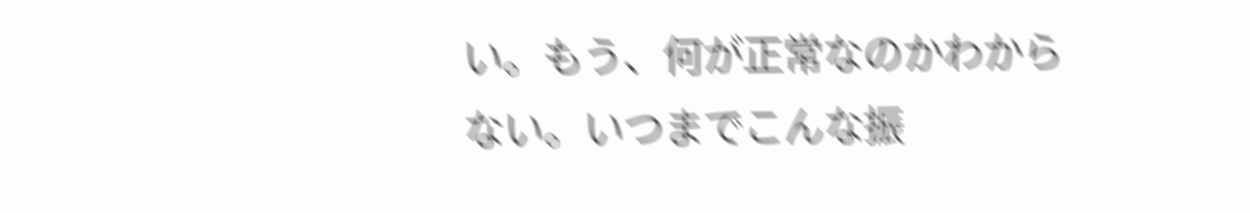い。もう、何が正常なのかわからない。いつまでこんな振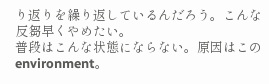り返りを繰り返しているんだろう。こんな反芻早くやめたい。
普段はこんな状態にならない。原因はこのenvironment。